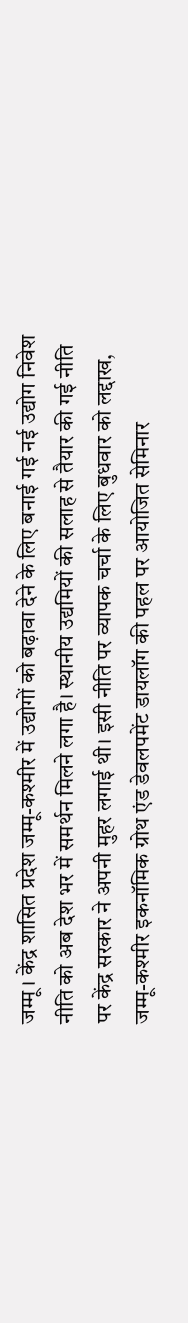जम्मू। केंद्र शासित प्रदेश जम्मू-कश्मीर में उद्योगों को बढ़ावा देने के लिए बनाई गई नई उद्योग निवेश नीति को अब देश भर में समर्थन मिलने लगा है। स्थानीय उद्यमियों की सलाह से तैयार की गई नीति पर केंद्र सरकार ने अपनी मुहर लगाई थी। इसी नीति पर व्यापक चर्चा के लिए बुधवार को लद्दाख, जम्मू-कश्मीर इकनॉमिक ग्रोथ एंड डेवलपमेंट डायलॉग की पहल पर आयोजित सेमिनार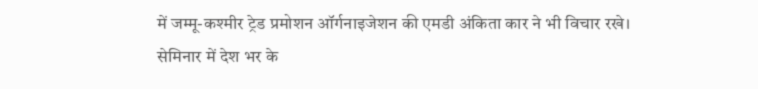में जम्मू-कश्मीर ट्रेड प्रमोशन ऑर्गनाइजेशन की एमडी अंकिता कार ने भी विचार रखे। सेमिनार में देश भर के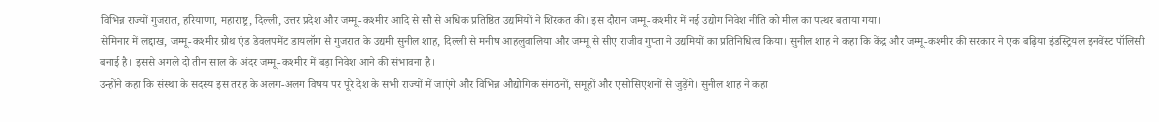विभिन्न राज्यों गुजरात, हरियाणा, महाराष्ट्र, दिल्ली, उत्तर प्रदेश और जम्मू-कश्मीर आदि से सौ से अधिक प्रतिष्ठित उद्यमियों ने शिरकत की। इस दौरान जम्मू-कश्मीर में नई उद्योग निवेश नीति को मील का पत्थर बताया गया।
सेमिनार में लद्दाख, जम्मू-कश्मीर ग्रोथ एंड डेवलपमेंट डायलॉग से गुजरात के उद्यमी सुनील शाह, दिल्ली से मनीष आहलुवालिया और जम्मू से सीए राजीव गुप्ता ने उद्यमियों का प्रतिनिधित्व किया। सुनील शाह ने कहा कि केंद्र और जम्मू-कश्मीर की सरकार ने एक बढ़िया इंडस्ट्रियल इनवेंस्ट पॉलिसी बनाई है। इससे अगले दो तीन साल के अंदर जम्मू-कश्मीर में बड़ा निवेश आने की संभावना है।
उन्होंने कहा कि संस्था के सदस्य इस तरह के अलग-अलग विषय पर पूरे देश के सभी राज्यों में जाएंगे और विभिन्न औद्योगिक संगठनों, समूहों और एसोसिएशनों से जुड़ेंगे। सुनील शाह ने कहा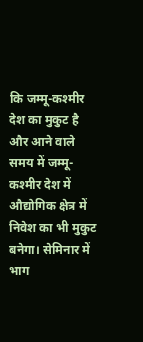कि जम्मू-कश्मीर देश का मुकुट है और आने वाले समय में जम्मू-कश्मीर देश में औद्योगिक क्षेत्र में निवेश का भी मुकुट बनेगा। सेमिनार में भाग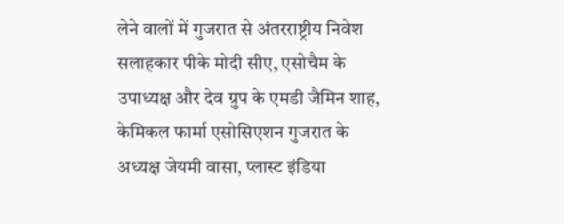लेने वालों में गुजरात से अंतरराष्ट्रीय निवेश सलाहकार पीके मोदी सीए, एसोचैम के उपाध्यक्ष और देव ग्रुप के एमडी जैमिन शाह, केमिकल फार्मा एसोसिएशन गुजरात के अध्यक्ष जेयमी वासा, प्लास्ट इंडिया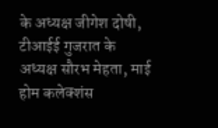के अध्यक्ष जीगेश दोषी, टीआईई गुजरात के अध्यक्ष सौरभ मेहता, माई होम कलेक्शंस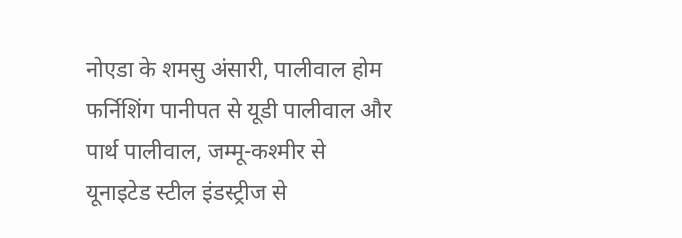नोएडा के शमसु अंसारी, पालीवाल होम फर्निशिंग पानीपत से यूडी पालीवाल और पार्थ पालीवाल, जम्मू-कश्मीर से यूनाइटेड स्टील इंडस्ट्रीज से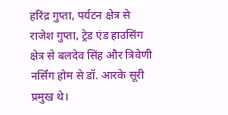हरिंद्र गुप्ता, पर्यटन क्षेत्र से राजेश गुप्ता, ट्रेड एंड हाउसिंग क्षेत्र से बलदेव सिंह और त्रिवेणी नर्सिंग होम से डॉ. आरके सूरी प्रमुख थे।